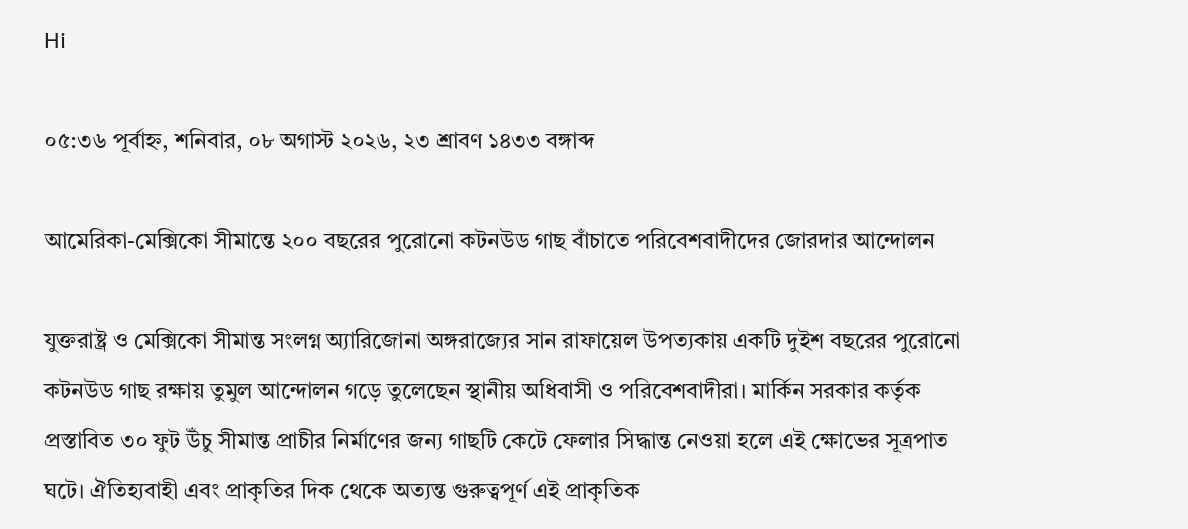Hi

০৫:৩৬ পূর্বাহ্ন, শনিবার, ০৮ অগাস্ট ২০২৬, ২৩ শ্রাবণ ১৪৩৩ বঙ্গাব্দ

আমেরিকা-মেক্সিকো সীমান্তে ২০০ বছরের পুরোনো কটনউড গাছ বাঁচাতে পরিবেশবাদীদের জোরদার আন্দোলন

যুক্তরাষ্ট্র ও মেক্সিকো সীমান্ত সংলগ্ন অ্যারিজোনা অঙ্গরাজ্যের সান রাফায়েল উপত্যকায় একটি দুইশ বছরের পুরোনো কটনউড গাছ রক্ষায় তুমুল আন্দোলন গড়ে তুলেছেন স্থানীয় অধিবাসী ও পরিবেশবাদীরা। মার্কিন সরকার কর্তৃক প্রস্তাবিত ৩০ ফুট উঁচু সীমান্ত প্রাচীর নির্মাণের জন্য গাছটি কেটে ফেলার সিদ্ধান্ত নেওয়া হলে এই ক্ষোভের সূত্রপাত ঘটে। ঐতিহ্যবাহী এবং প্রাকৃতির দিক থেকে অত্যন্ত গুরুত্বপূর্ণ এই প্রাকৃতিক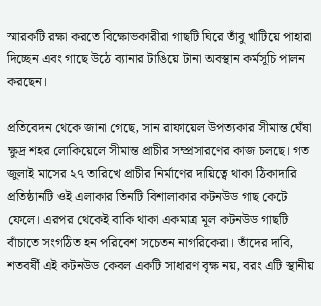স্মারকটি রক্ষা করতে বিক্ষোভকারীরা গাছটি ঘিরে তাঁবু খাটিয়ে পাহারা দিচ্ছেন এবং গাছে উঠে ব্যানার টাঙিয়ে টানা অবস্থান কর্মসূচি পালন করছেন।

প্রতিবেদন থেকে জানা গেছে, সান রাফায়েল উপত্যকার সীমান্ত ঘেঁষা ক্ষুদ্র শহর লোকিয়েলে সীমান্ত প্রাচীর সম্প্রসারণের কাজ চলছে। গত জুলাই মাসের ২৭ তারিখে প্রাচীর নির্মাণের দায়িত্বে থাকা ঠিকাদারি প্রতিষ্ঠানটি ওই এলাকার তিনটি বিশালাকার কটনউড গাছ কেটে ফেলে। এরপর থেকেই বাকি থাকা একমাত্র মূল কটনউড গাছটি বাঁচাতে সংগঠিত হন পরিবেশ সচেতন নাগরিকেরা। তাঁদের দাবি, শতবর্ষী এই কটনউড কেবল একটি সাধারণ বৃক্ষ নয়, বরং এটি স্থানীয়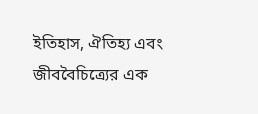ইতিহাস, ঐতিহ্য এবং জীববৈচিত্র্যের এক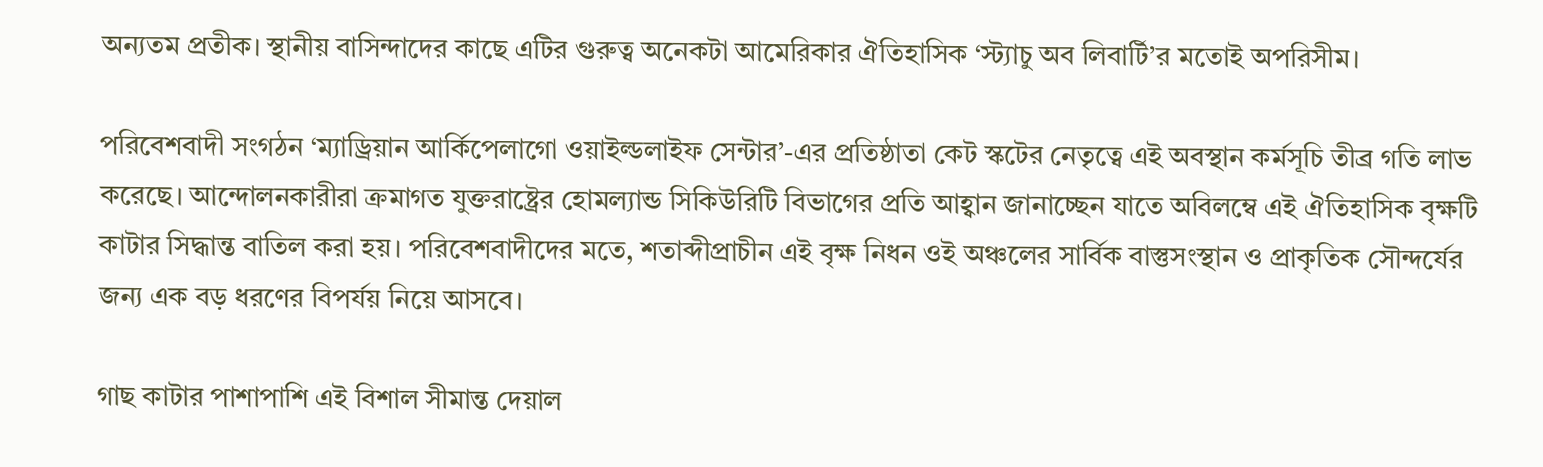অন্যতম প্রতীক। স্থানীয় বাসিন্দাদের কাছে এটির গুরুত্ব অনেকটা আমেরিকার ঐতিহাসিক ‘স্ট্যাচু অব লিবার্টি’র মতোই অপরিসীম।

পরিবেশবাদী সংগঠন ‘ম্যাড্রিয়ান আর্কিপেলাগো ওয়াইল্ডলাইফ সেন্টার’-এর প্রতিষ্ঠাতা কেট স্কটের নেতৃত্বে এই অবস্থান কর্মসূচি তীব্র গতি লাভ করেছে। আন্দোলনকারীরা ক্রমাগত যুক্তরাষ্ট্রের হোমল্যান্ড সিকিউরিটি বিভাগের প্রতি আহ্বান জানাচ্ছেন যাতে অবিলম্বে এই ঐতিহাসিক বৃক্ষটি কাটার সিদ্ধান্ত বাতিল করা হয়। পরিবেশবাদীদের মতে, শতাব্দীপ্রাচীন এই বৃক্ষ নিধন ওই অঞ্চলের সার্বিক বাস্তুসংস্থান ও প্রাকৃতিক সৌন্দর্যের জন্য এক বড় ধরণের বিপর্যয় নিয়ে আসবে।

গাছ কাটার পাশাপাশি এই বিশাল সীমান্ত দেয়াল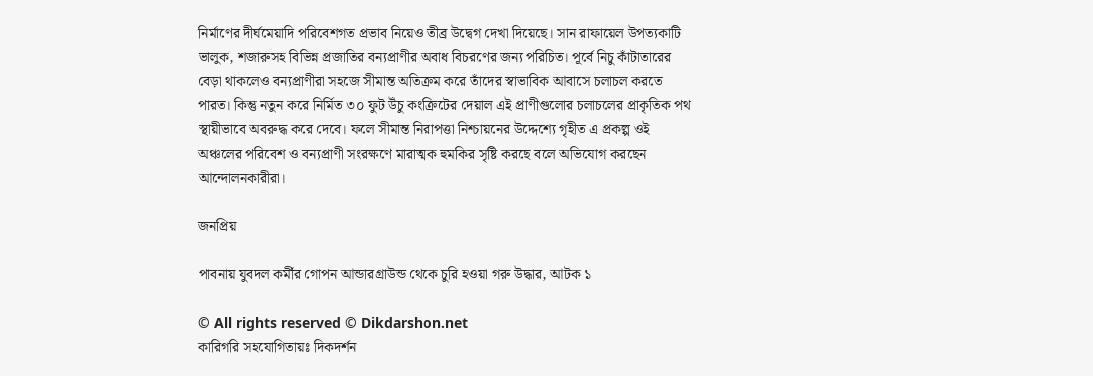নির্মাণের দীর্ঘমেয়াদি পরিবেশগত প্রভাব নিয়েও তীব্র উদ্বেগ দেখা দিয়েছে। সান রাফায়েল উপত্যকাটি ভালুক, শজারুসহ বিভিন্ন প্রজাতির বন্যপ্রাণীর অবাধ বিচরণের জন্য পরিচিত। পূর্বে নিচু কাঁটাতারের বেড়া থাকলেও বন্যপ্রাণীরা সহজে সীমান্ত অতিক্রম করে তাঁদের স্বাভাবিক আবাসে চলাচল করতে পারত। কিন্তু নতুন করে নির্মিত ৩০ ফুট উঁচু কংক্রিটের দেয়াল এই প্রাণীগুলোর চলাচলের প্রাকৃতিক পথ স্থায়ীভাবে অবরুদ্ধ করে দেবে। ফলে সীমান্ত নিরাপত্তা নিশ্চায়নের উদ্দেশ্যে গৃহীত এ প্রকল্প ওই অঞ্চলের পরিবেশ ও বন্যপ্রাণী সংরক্ষণে মারাত্মক হুমকির সৃষ্টি করছে বলে অভিযোগ করছেন আন্দোলনকারীরা।

জনপ্রিয়

পাবনায় যুবদল কর্মীর গোপন আন্ডারগ্রাউন্ড থেকে চুরি হওয়া গরু উদ্ধার, আটক ১

© All rights reserved © Dikdarshon.net
কারিগরি সহযোগিতায়ঃ দিকদর্শন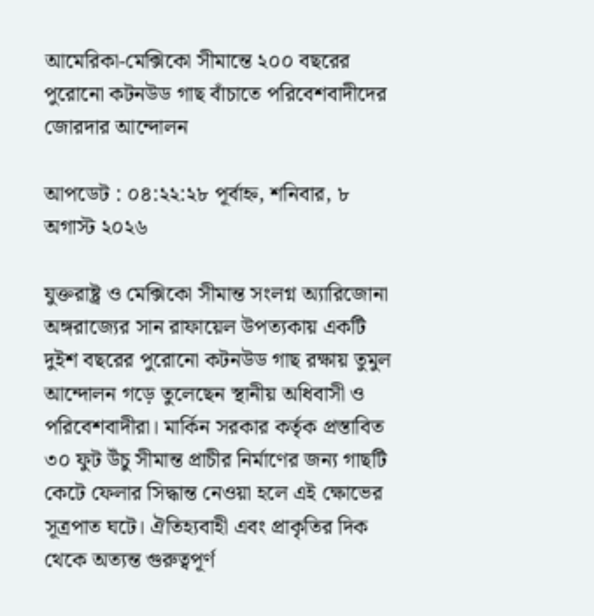আমেরিকা-মেক্সিকো সীমান্তে ২০০ বছরের পুরোনো কটনউড গাছ বাঁচাতে পরিবেশবাদীদের জোরদার আন্দোলন

আপডেট : ০৪:২২:২৮ পূর্বাহ্ন, শনিবার, ৮ অগাস্ট ২০২৬

যুক্তরাষ্ট্র ও মেক্সিকো সীমান্ত সংলগ্ন অ্যারিজোনা অঙ্গরাজ্যের সান রাফায়েল উপত্যকায় একটি দুইশ বছরের পুরোনো কটনউড গাছ রক্ষায় তুমুল আন্দোলন গড়ে তুলেছেন স্থানীয় অধিবাসী ও পরিবেশবাদীরা। মার্কিন সরকার কর্তৃক প্রস্তাবিত ৩০ ফুট উঁচু সীমান্ত প্রাচীর নির্মাণের জন্য গাছটি কেটে ফেলার সিদ্ধান্ত নেওয়া হলে এই ক্ষোভের সূত্রপাত ঘটে। ঐতিহ্যবাহী এবং প্রাকৃতির দিক থেকে অত্যন্ত গুরুত্বপূর্ণ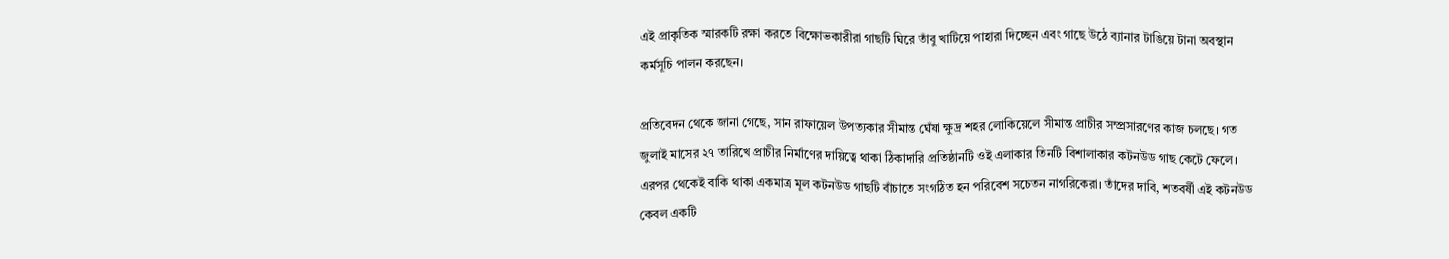এই প্রাকৃতিক স্মারকটি রক্ষা করতে বিক্ষোভকারীরা গাছটি ঘিরে তাঁবু খাটিয়ে পাহারা দিচ্ছেন এবং গাছে উঠে ব্যানার টাঙিয়ে টানা অবস্থান কর্মসূচি পালন করছেন।

প্রতিবেদন থেকে জানা গেছে, সান রাফায়েল উপত্যকার সীমান্ত ঘেঁষা ক্ষুদ্র শহর লোকিয়েলে সীমান্ত প্রাচীর সম্প্রসারণের কাজ চলছে। গত জুলাই মাসের ২৭ তারিখে প্রাচীর নির্মাণের দায়িত্বে থাকা ঠিকাদারি প্রতিষ্ঠানটি ওই এলাকার তিনটি বিশালাকার কটনউড গাছ কেটে ফেলে। এরপর থেকেই বাকি থাকা একমাত্র মূল কটনউড গাছটি বাঁচাতে সংগঠিত হন পরিবেশ সচেতন নাগরিকেরা। তাঁদের দাবি, শতবর্ষী এই কটনউড কেবল একটি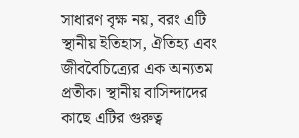সাধারণ বৃক্ষ নয়, বরং এটি স্থানীয় ইতিহাস, ঐতিহ্য এবং জীববৈচিত্র্যের এক অন্যতম প্রতীক। স্থানীয় বাসিন্দাদের কাছে এটির গুরুত্ব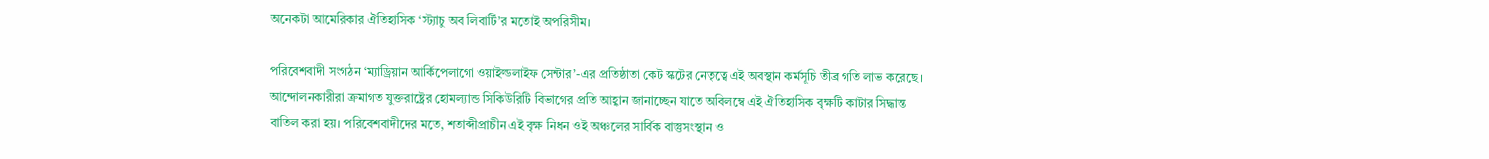অনেকটা আমেরিকার ঐতিহাসিক ‘স্ট্যাচু অব লিবার্টি’র মতোই অপরিসীম।

পরিবেশবাদী সংগঠন ‘ম্যাড্রিয়ান আর্কিপেলাগো ওয়াইল্ডলাইফ সেন্টার’-এর প্রতিষ্ঠাতা কেট স্কটের নেতৃত্বে এই অবস্থান কর্মসূচি তীব্র গতি লাভ করেছে। আন্দোলনকারীরা ক্রমাগত যুক্তরাষ্ট্রের হোমল্যান্ড সিকিউরিটি বিভাগের প্রতি আহ্বান জানাচ্ছেন যাতে অবিলম্বে এই ঐতিহাসিক বৃক্ষটি কাটার সিদ্ধান্ত বাতিল করা হয়। পরিবেশবাদীদের মতে, শতাব্দীপ্রাচীন এই বৃক্ষ নিধন ওই অঞ্চলের সার্বিক বাস্তুসংস্থান ও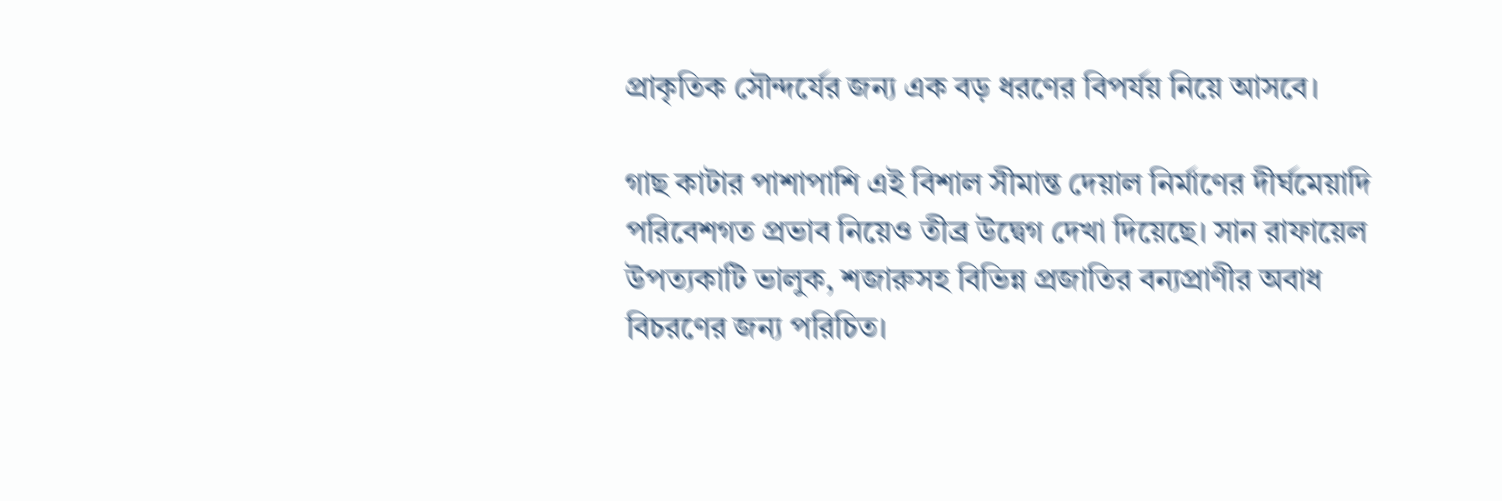প্রাকৃতিক সৌন্দর্যের জন্য এক বড় ধরণের বিপর্যয় নিয়ে আসবে।

গাছ কাটার পাশাপাশি এই বিশাল সীমান্ত দেয়াল নির্মাণের দীর্ঘমেয়াদি পরিবেশগত প্রভাব নিয়েও তীব্র উদ্বেগ দেখা দিয়েছে। সান রাফায়েল উপত্যকাটি ভালুক, শজারুসহ বিভিন্ন প্রজাতির বন্যপ্রাণীর অবাধ বিচরণের জন্য পরিচিত।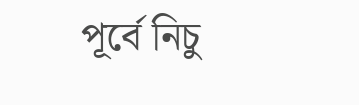পূর্বে নিচু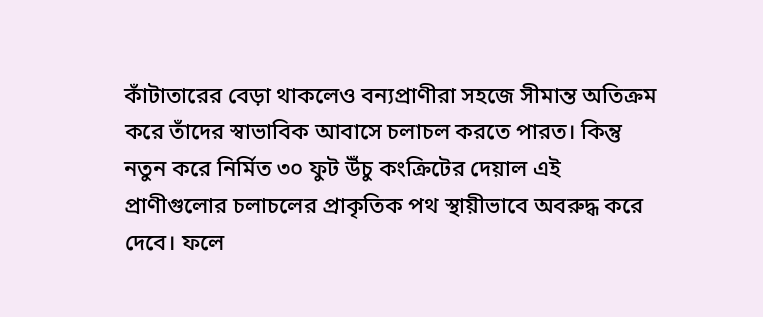কাঁটাতারের বেড়া থাকলেও বন্যপ্রাণীরা সহজে সীমান্ত অতিক্রম করে তাঁদের স্বাভাবিক আবাসে চলাচল করতে পারত। কিন্তু নতুন করে নির্মিত ৩০ ফুট উঁচু কংক্রিটের দেয়াল এই প্রাণীগুলোর চলাচলের প্রাকৃতিক পথ স্থায়ীভাবে অবরুদ্ধ করে দেবে। ফলে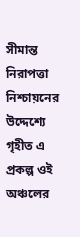সীমান্ত নিরাপত্তা নিশ্চায়নের উদ্দেশ্যে গৃহীত এ প্রকল্প ওই অঞ্চলের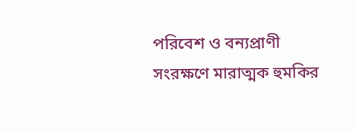পরিবেশ ও বন্যপ্রাণী সংরক্ষণে মারাত্মক হুমকির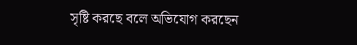সৃষ্টি করছে বলে অভিযোগ করছেন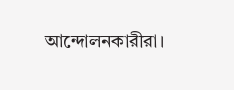আন্দোলনকারীরা।